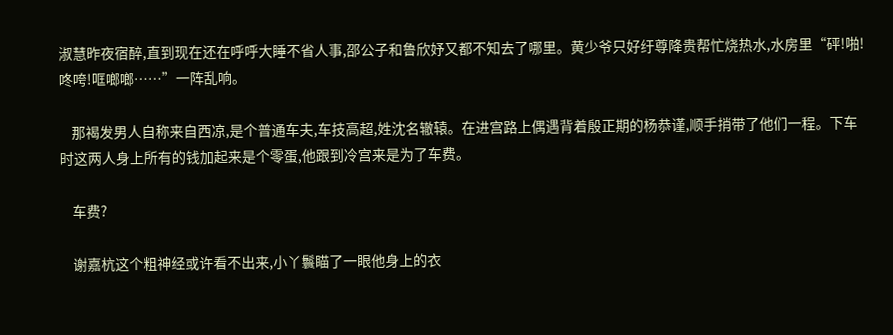淑慧昨夜宿醉,直到现在还在呼呼大睡不省人事,邵公子和鲁欣妤又都不知去了哪里。黄少爷只好纡尊降贵帮忙烧热水,水房里“砰!啪!咚咵!哐啷啷……”一阵乱响。

    那褐发男人自称来自西凉,是个普通车夫,车技高超,姓沈名辙辕。在进宫路上偶遇背着殷正期的杨恭谨,顺手捎带了他们一程。下车时这两人身上所有的钱加起来是个零蛋,他跟到冷宫来是为了车费。

    车费?

    谢嘉杭这个粗神经或许看不出来,小丫鬟瞄了一眼他身上的衣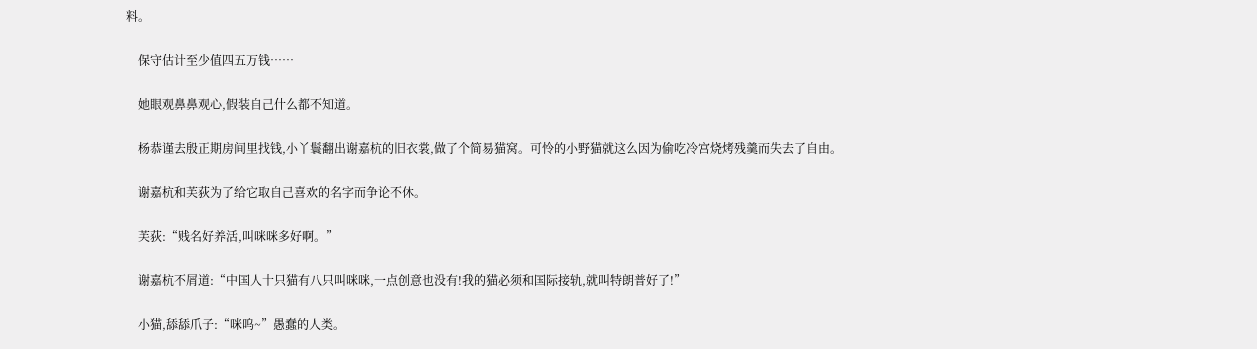料。

    保守估计至少值四五万钱……

    她眼观鼻鼻观心,假装自己什么都不知道。

    杨恭谨去殷正期房间里找钱,小丫鬟翻出谢嘉杭的旧衣裳,做了个简易猫窝。可怜的小野猫就这么因为偷吃冷宫烧烤残羹而失去了自由。

    谢嘉杭和芙荻为了给它取自己喜欢的名字而争论不休。

    芙荻:“贱名好养活,叫咪咪多好啊。”

    谢嘉杭不屑道:“中国人十只猫有八只叫咪咪,一点创意也没有!我的猫必须和国际接轨,就叫特朗普好了!”

    小猫,舔舔爪子:“咪呜~”愚蠢的人类。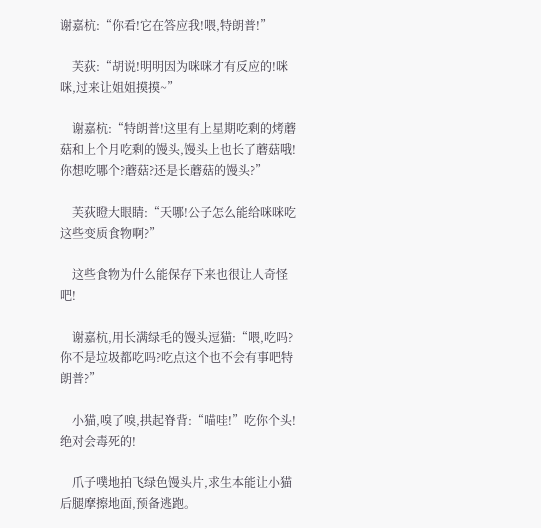谢嘉杭:“你看!它在答应我!喂,特朗普!”

    芙荻:“胡说!明明因为咪咪才有反应的!咪咪,过来让姐姐摸摸~”

    谢嘉杭:“特朗普!这里有上星期吃剩的烤蘑菇和上个月吃剩的馒头,馒头上也长了蘑菇哦!你想吃哪个?蘑菇?还是长蘑菇的馒头?”

    芙荻瞪大眼睛:“天哪!公子怎么能给咪咪吃这些变质食物啊?”

    这些食物为什么能保存下来也很让人奇怪吧!

    谢嘉杭,用长满绿毛的馒头逗猫:“喂,吃吗?你不是垃圾都吃吗?吃点这个也不会有事吧特朗普?”

    小猫,嗅了嗅,拱起脊背:“喵哇!”吃你个头!绝对会毒死的!

    爪子噗地拍飞绿色馒头片,求生本能让小猫后腿摩擦地面,预备逃跑。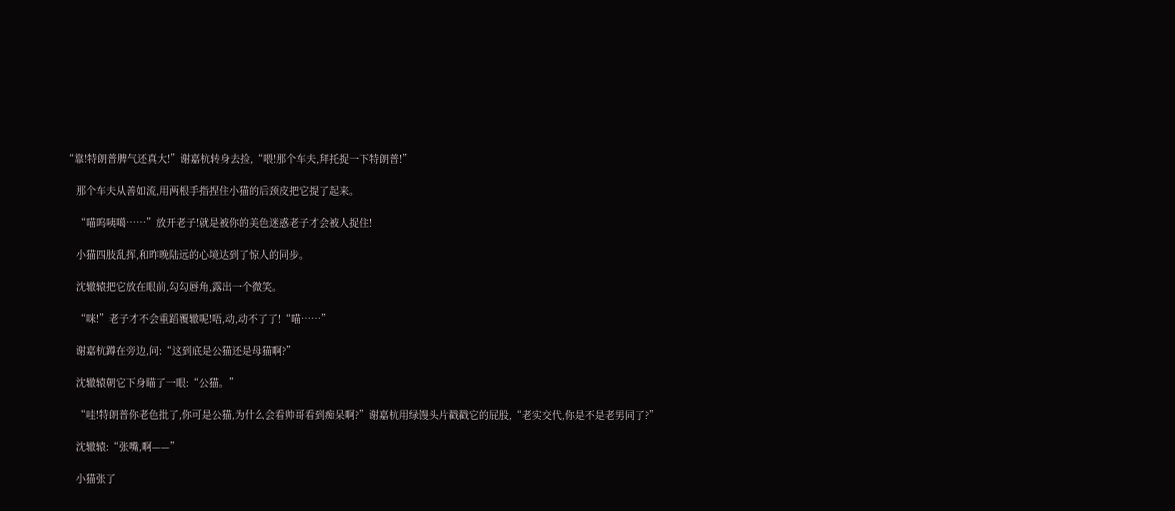“靠!特朗普脾气还真大!”谢嘉杭转身去捡,“喂!那个车夫,拜托捉一下特朗普!”

    那个车夫从善如流,用两根手指捏住小猫的后颈皮把它提了起来。

    “喵呜咦噶……”放开老子!就是被你的美色迷惑老子才会被人捉住!

    小猫四肢乱挥,和昨晚陆远的心境达到了惊人的同步。

    沈辙辕把它放在眼前,勾勾唇角,露出一个微笑。

    “咪!”老子才不会重蹈覆辙呢!唔,动,动不了了!“喵……”

    谢嘉杭蹲在旁边,问:“这到底是公猫还是母猫啊?”

    沈辙辕朝它下身瞄了一眼:“公猫。”

    “哇!特朗普你老色批了,你可是公猫,为什么会看帅哥看到痴呆啊?”谢嘉杭用绿馒头片戳戳它的屁股,“老实交代,你是不是老男同了?”

    沈辙辕:“张嘴,啊——”

    小猫张了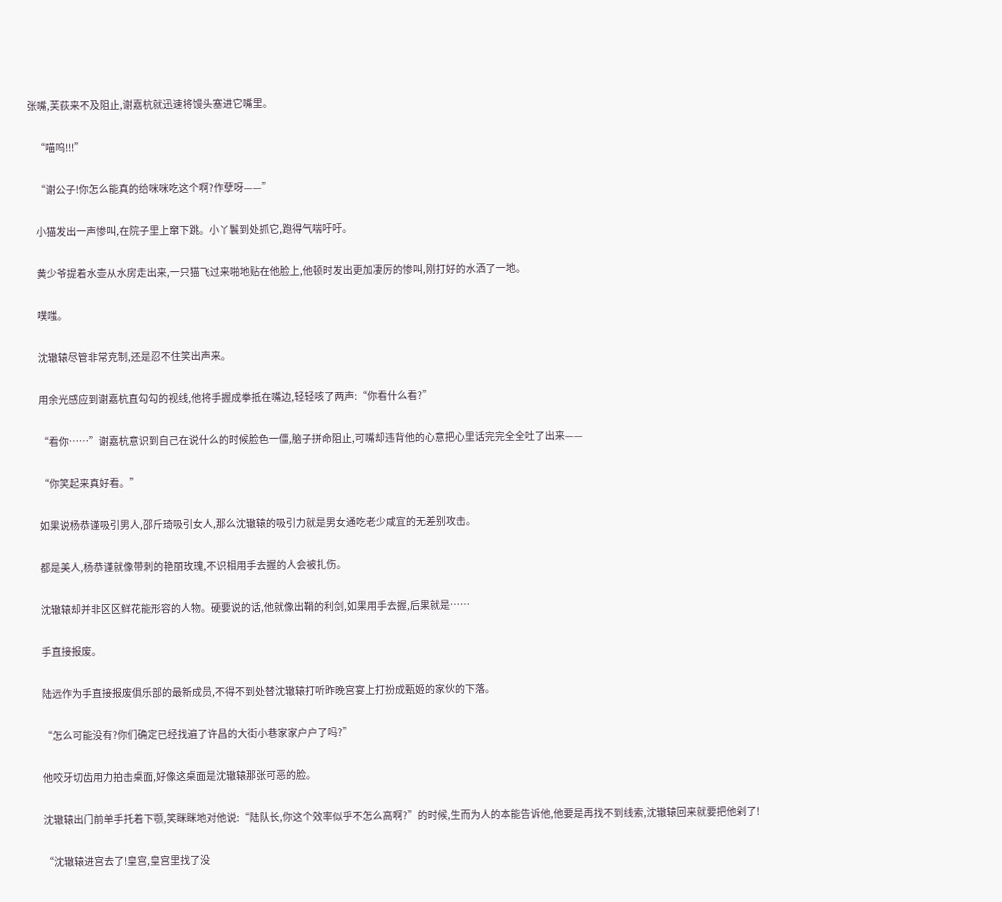张嘴,芙荻来不及阻止,谢嘉杭就迅速将馒头塞进它嘴里。

    “喵呜!!!”

    “谢公子!你怎么能真的给咪咪吃这个啊?作孽呀——”

    小猫发出一声惨叫,在院子里上窜下跳。小丫鬟到处抓它,跑得气喘吁吁。

    黄少爷提着水壶从水房走出来,一只猫飞过来啪地贴在他脸上,他顿时发出更加凄厉的惨叫,刚打好的水洒了一地。

    噗嗤。

    沈辙辕尽管非常克制,还是忍不住笑出声来。

    用余光感应到谢嘉杭直勾勾的视线,他将手握成拳抵在嘴边,轻轻咳了两声:“你看什么看?”

    “看你……”谢嘉杭意识到自己在说什么的时候脸色一僵,脑子拼命阻止,可嘴却违背他的心意把心里话完完全全吐了出来——

    “你笑起来真好看。”

    如果说杨恭谨吸引男人,邵斤琦吸引女人,那么沈辙辕的吸引力就是男女通吃老少咸宜的无差别攻击。

    都是美人,杨恭谨就像带刺的艳丽玫瑰,不识相用手去握的人会被扎伤。

    沈辙辕却并非区区鲜花能形容的人物。硬要说的话,他就像出鞘的利剑,如果用手去握,后果就是……

    手直接报废。

    陆远作为手直接报废俱乐部的最新成员,不得不到处替沈辙辕打听昨晚宫宴上打扮成甄姬的家伙的下落。

    “怎么可能没有?你们确定已经找遍了许昌的大街小巷家家户户了吗?”

    他咬牙切齿用力拍击桌面,好像这桌面是沈辙辕那张可恶的脸。

    沈辙辕出门前单手托着下颚,笑眯眯地对他说:“陆队长,你这个效率似乎不怎么高啊?”的时候,生而为人的本能告诉他,他要是再找不到线索,沈辙辕回来就要把他剁了!

    “沈辙辕进宫去了!皇宫,皇宫里找了没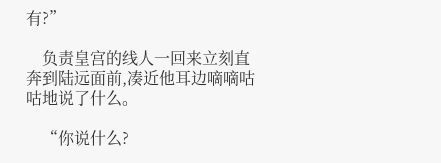有?”

    负责皇宫的线人一回来立刻直奔到陆远面前,凑近他耳边嘀嘀咕咕地说了什么。

    “你说什么?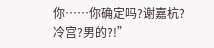你……你确定吗?谢嘉杭?冷宫?男的?!”